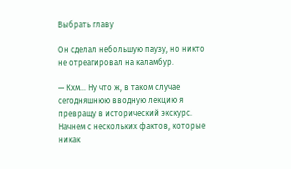Выбрать главу

Он сделал небольшую паузу, но никто не отреагировал на каламбур.

— Кхм… Ну что ж, в таком случае сегодняшнюю вводную лекцию я превращу в исторический экскурс. Начнем с нескольких фактов, которые никак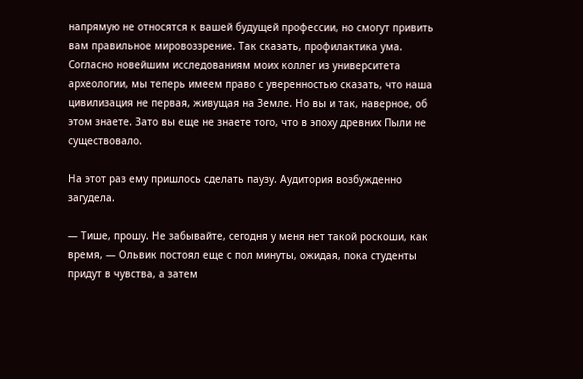напрямую не относятся к вашей будущей профессии, но смогут привить вам правильное мировоззрение. Так сказать, профилактика ума. Согласно новейшим исследованиям моих коллег из университета археологии, мы теперь имеем право с уверенностью сказать, что наша цивилизация не первая, живущая на Земле. Но вы и так, наверное, об этом знаете. Зато вы еще не знаете того, что в эпоху древних Пыли не существовало.

На этот раз ему пришлось сделать паузу. Аудитория возбужденно загудела.

— Тише, прошу. Не забывайте, сегодня у меня нет такой роскоши, как время, — Ольвик постоял еще с пол минуты, ожидая, пока студенты придут в чувства, а затем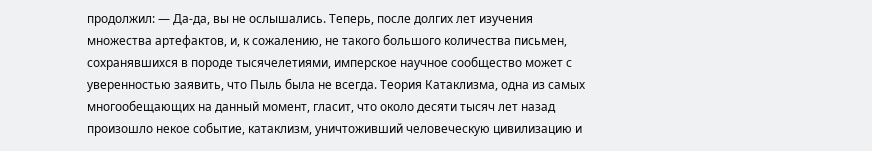продолжил: — Да-да, вы не ослышались. Теперь, после долгих лет изучения множества артефактов, и, к сожалению, не такого большого количества письмен, сохранявшихся в породе тысячелетиями, имперское научное сообщество может с уверенностью заявить, что Пыль была не всегда. Теория Катаклизма, одна из самых многообещающих на данный момент, гласит, что около десяти тысяч лет назад произошло некое событие, катаклизм, уничтоживший человеческую цивилизацию и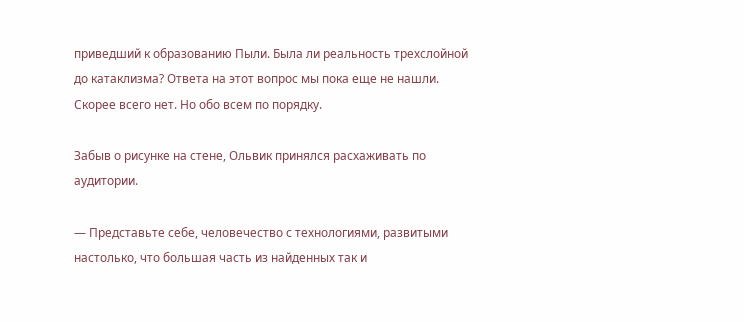приведший к образованию Пыли. Была ли реальность трехслойной до катаклизма? Ответа на этот вопрос мы пока еще не нашли. Скорее всего нет. Но обо всем по порядку.

Забыв о рисунке на стене, Ольвик принялся расхаживать по аудитории.

— Представьте себе, человечество с технологиями, развитыми настолько, что большая часть из найденных так и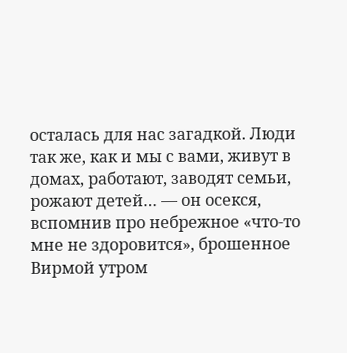осталась для нас загадкой. Люди так же, как и мы с вами, живут в домах, работают, заводят семьи, рожают детей… — он осекся, вспомнив про небрежное «что-то мне не здоровится», брошенное Вирмой утром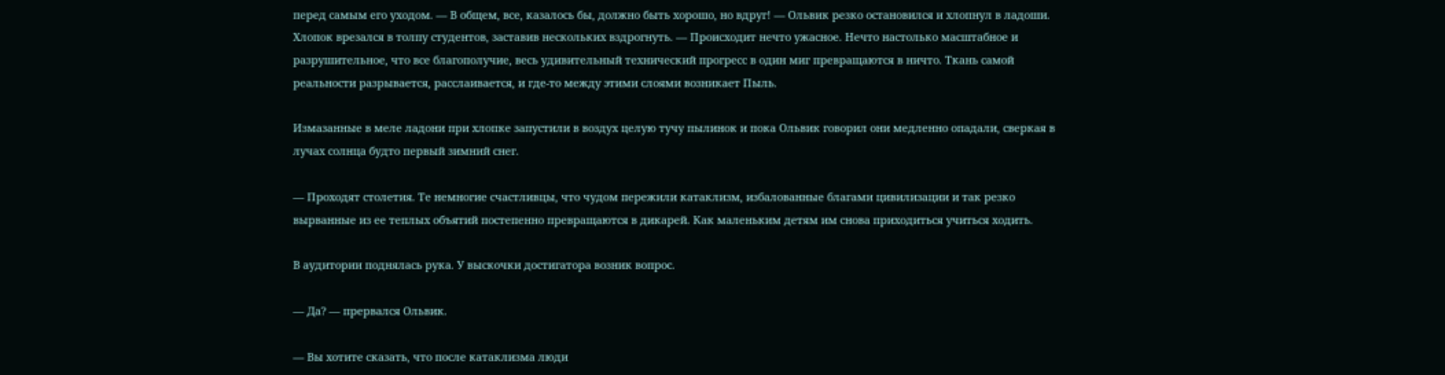перед самым его уходом. — В общем, все, казалось бы, должно быть хорошо, но вдруг! — Ольвик резко остановился и хлопнул в ладоши. Хлопок врезался в толпу студентов, заставив нескольких вздрогнуть. — Происходит нечто ужасное. Нечто настолько масштабное и разрушительное, что все благополучие, весь удивительный технический прогресс в один миг превращаются в ничто. Ткань самой реальности разрывается, расслаивается, и где-то между этими слоями возникает Пыль.

Измазанные в меле ладони при хлопке запустили в воздух целую тучу пылинок и пока Ольвик говорил они медленно опадали, сверкая в лучах солнца будто первый зимний снег.

— Проходят столетия. Те немногие счастливцы, что чудом пережили катаклизм, избалованные благами цивилизации и так резко вырванные из ее теплых объятий постепенно превращаются в дикарей. Как маленьким детям им снова приходиться учиться ходить.

В аудитории поднялась рука. У выскочки достигатора возник вопрос.

— Да? — прервался Ольвик.

— Вы хотите сказать, что после катаклизма люди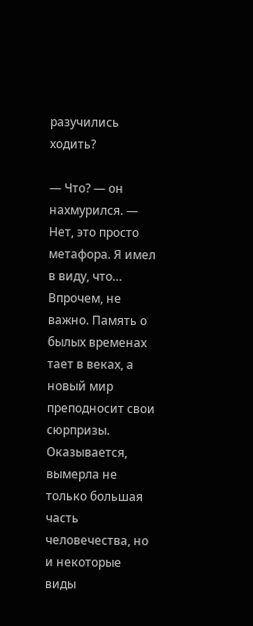разучились ходить?

— Что? — он нахмурился. — Нет, это просто метафора. Я имел в виду, что… Впрочем, не важно. Память о былых временах тает в веках, а новый мир преподносит свои сюрпризы. Оказывается, вымерла не только большая часть человечества, но и некоторые виды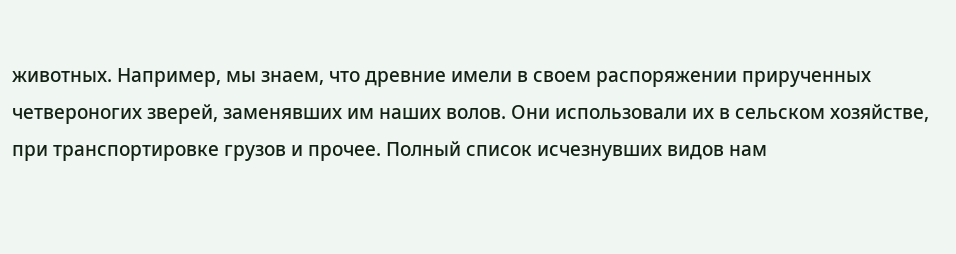животных. Например, мы знаем, что древние имели в своем распоряжении прирученных четвероногих зверей, заменявших им наших волов. Они использовали их в сельском хозяйстве, при транспортировке грузов и прочее. Полный список исчезнувших видов нам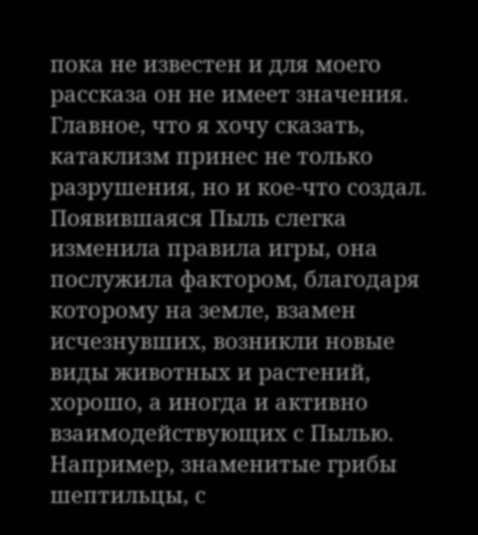пока не известен и для моего рассказа он не имеет значения. Главное, что я хочу сказать, катаклизм принес не только разрушения, но и кое-что создал. Появившаяся Пыль слегка изменила правила игры, она послужила фактором, благодаря которому на земле, взамен исчезнувших, возникли новые виды животных и растений, хорошо, а иногда и активно взаимодействующих с Пылью. Например, знаменитые грибы шептильцы, с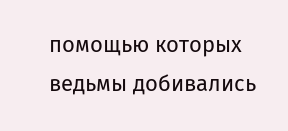помощью которых ведьмы добивались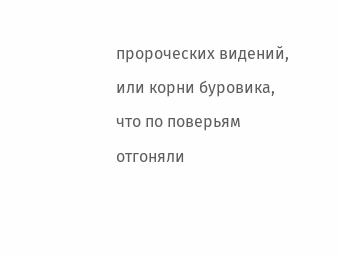пророческих видений, или корни буровика, что по поверьям отгоняли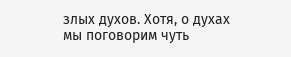злых духов. Хотя, о духах мы поговорим чуть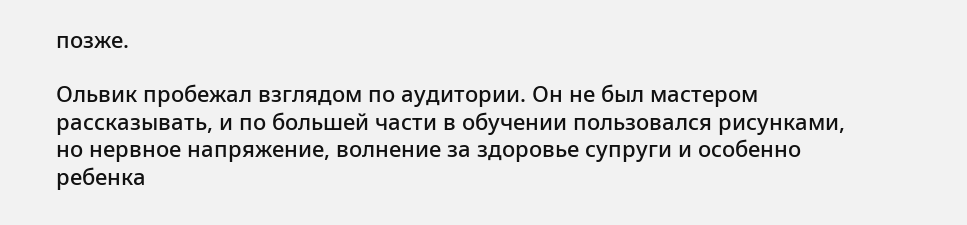позже.

Ольвик пробежал взглядом по аудитории. Он не был мастером рассказывать, и по большей части в обучении пользовался рисунками, но нервное напряжение, волнение за здоровье супруги и особенно ребенка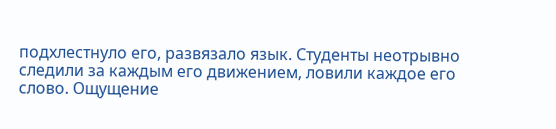подхлестнуло его, развязало язык. Студенты неотрывно следили за каждым его движением, ловили каждое его слово. Ощущение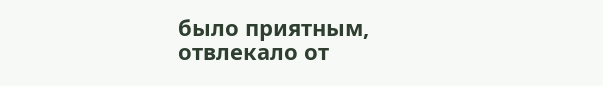было приятным, отвлекало от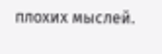плохих мыслей.